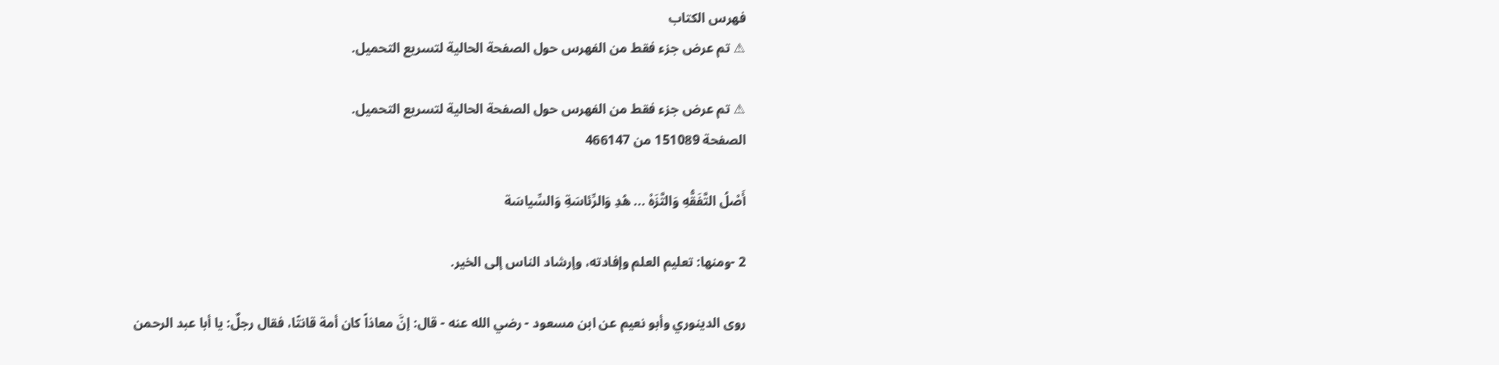فهرس الكتاب
⚠ تم عرض جزء فقط من الفهرس حول الصفحة الحالية لتسريع التحميل.

⚠ تم عرض جزء فقط من الفهرس حول الصفحة الحالية لتسريع التحميل.
الصفحة 151089 من 466147

أَصْلُ التَّفَقُّهِ وَالتَّزَهْ ... هُدِ وَالرِّئاسَةِ وَالسِّياسَة

2 -ومنها: تعليم العلم وإفادته، وإرشاد الناس إلى الخير.

روى الدينوري وأبو نعيم عن ابن مسعود - رضي الله عنه - قال: إنَّ معاذاً كان أمة قانتًا، فقال رجلٌ: يا أبا عبد الرحمن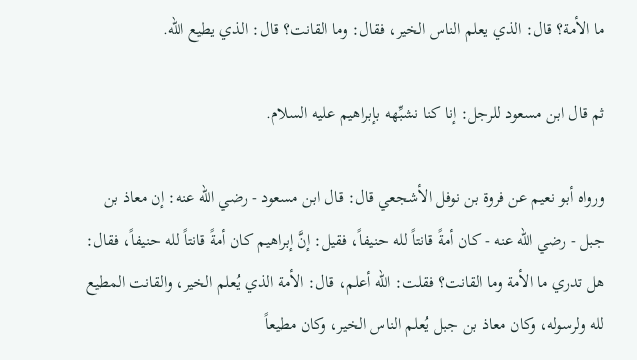ما الأمة؟ قال: الذي يعلم الناس الخير، فقال: وما القانت؟ قال: الذي يطيع الله.

ثم قال ابن مسعود للرجل: إنا كنا نشبِّهه بإبراهيم عليه السلام.

ورواه أبو نعيم عن فروة بن نوفل الأشجعي قال: قال ابن مسعود - رضي الله عنه: إن معاذ بن جبل - رضي الله عنه - كان أمةً قانتاً لله حنيفاً، فقيل: إنَّ إبراهيم كان أمةً قانتاً لله حنيفاً، فقال: هل تدري ما الأمة وما القانت؟ فقلت: الله أعلم، قال: الأمة الذي يُعلم الخير، والقانت المطيع لله ولرسوله، وكان معاذ بن جبل يُعلم الناس الخير، وكان مطيعاً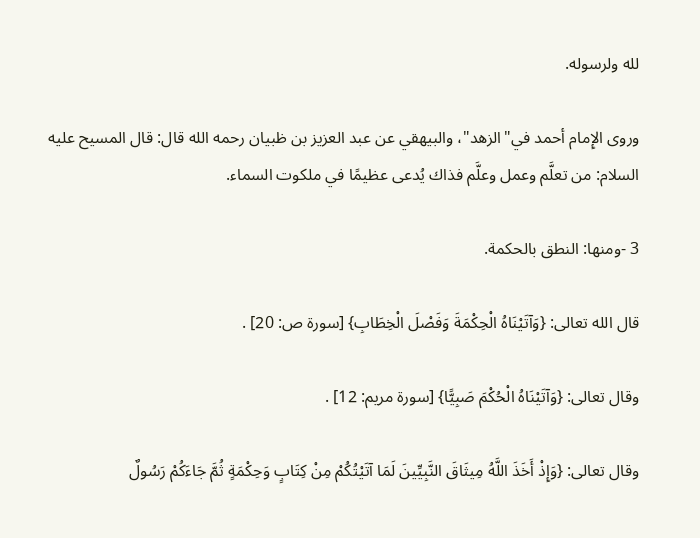لله ولرسوله.

وروى الإِمام أحمد في"الزهد"، والبيهقي عن عبد العزيز بن ظبيان رحمه الله قال: قال المسيح عليه السلام: من تعلَّم وعمل وعلَّم فذاك يُدعى عظيمًا في ملكوت السماء.

3 -ومنها: النطق بالحكمة.

قال الله تعالى: {وَآتَيْنَاهُ الْحِكْمَةَ وَفَصْلَ الْخِطَابِ} [سورة ص: 20] .

وقال تعالى: {وَآتَيْنَاهُ الْحُكْمَ صَبِيًّا} [سورة مريم: 12] .

وقال تعالى: {وَإِذْ أَخَذَ اللَّهُ مِيثَاقَ النَّبِيِّينَ لَمَا آتَيْتُكُمْ مِنْ كِتَابٍ وَحِكْمَةٍ ثُمَّ جَاءَكُمْ رَسُولٌ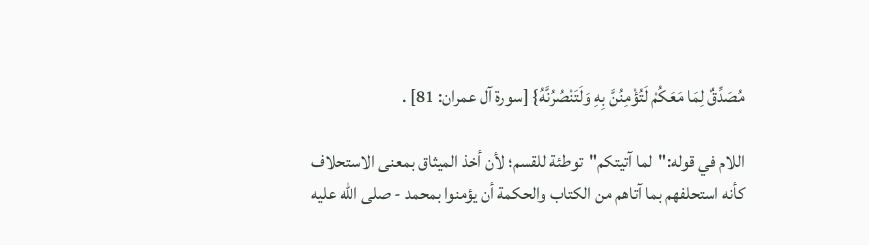مُصَدِّقٌ لِمَا مَعَكُمْ لَتُؤْمِنُنَّ بِهِ وَلَتَنْصُرُنَّهُ} [سورة آل عمران: 81] .

اللام في قوله:"لما آتيتكم"توطئة للقسم؛ لأن أخذ الميثاق بمعنى الاستحلاف كأنه استحلفهم بما آتاهم من الكتاب والحكمة أن يؤمنوا بمحمد - صلى الله عليه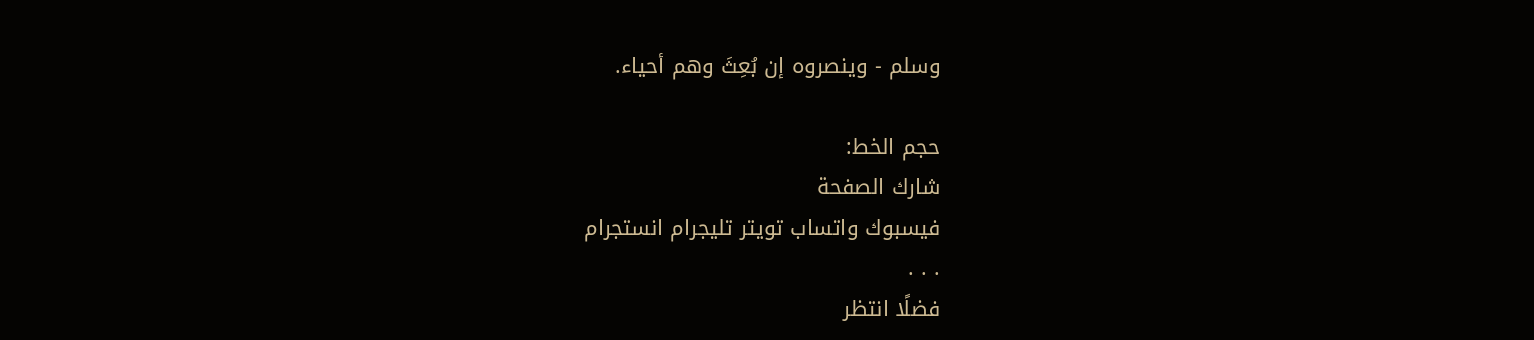وسلم - وينصروه إن بُعِثَ وهم أحياء.

حجم الخط:
شارك الصفحة
فيسبوك واتساب تويتر تليجرام انستجرام
. . .
فضلًا انتظر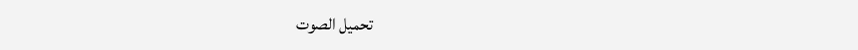تحميل الصوت